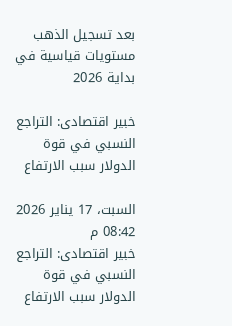بعد تسجيل الذهب مستويات قياسية في بداية 2026

خبير اقتصادى: التراجع النسبي في قوة الدولار سبب الارتفاع

السبت، 17 يناير 2026 08:42 م
خبير اقتصادى: التراجع النسبي في قوة الدولار سبب الارتفاع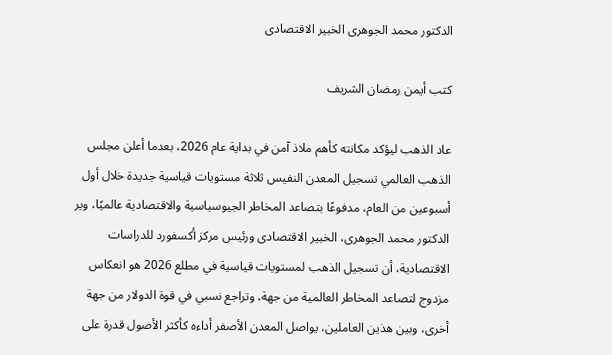الدكتور محمد الجوهرى الخبير الاقتصادى

كتب أيمن رمضان الشريف

عاد الذهب ليؤكد مكانته كأهم ملاذ آمن في بداية عام 2026، بعدما أعلن مجلس الذهب العالمي تسجيل المعدن النفيس ثلاثة مستويات قياسية جديدة خلال أول أسبوعين من العام، مدفوعًا بتصاعد المخاطر الجيوسياسية والاقتصادية عالميًا، وير الدكتور محمد الجوهرى، الخبير الاقتصادى ورئيس مركز أكسفورد للدراسات الاقتصادية، أن تسجيل الذهب لمستويات قياسية في مطلع 2026 هو انعكاس مزدوج لتصاعد المخاطر العالمية من جهة، وتراجع نسبي في قوة الدولار من جهة أخرى، وبين هذين العاملين، يواصل المعدن الأصفر أداءه كأكثر الأصول قدرة على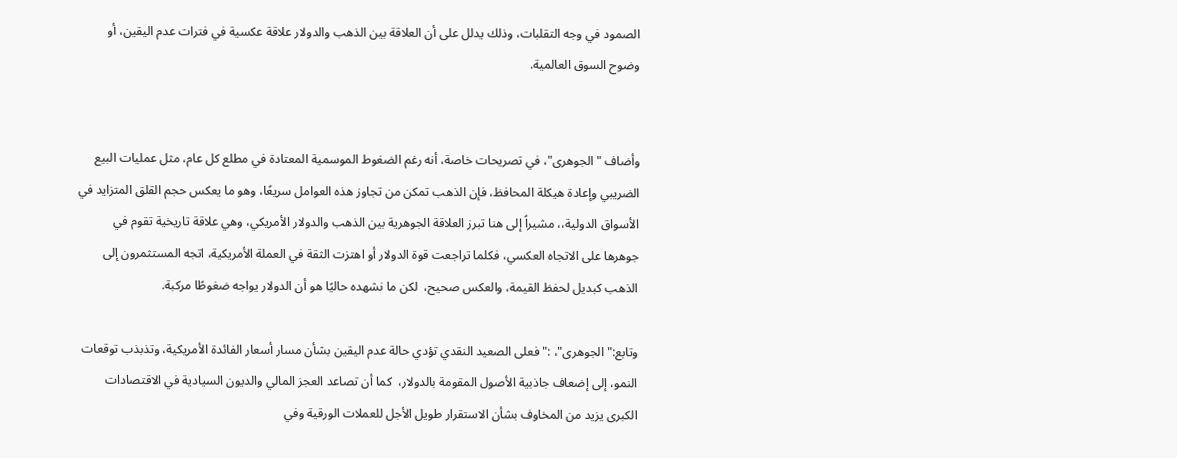الصمود في وجه التقلبات، وذلك يدلل على أن العلاقة بين الذهب والدولار علاقة عكسية في فترات عدم اليقين، أو وضوح السوق العالمية.


وأضاف "الجوهرى"، في تصريحات خاصة، أنه رغم الضغوط الموسمية المعتادة في مطلع كل عام، مثل عمليات البيع الضريبي وإعادة هيكلة المحافظ، فإن الذهب تمكن من تجاوز هذه العوامل سريعًا، وهو ما يعكس حجم القلق المتزايد في الأسواق الدولية،، مشيراً إلى هنا تبرز العلاقة الجوهرية بين الذهب والدولار الأمريكي، وهي علاقة تاريخية تقوم في جوهرها على الاتجاه العكسي، فكلما تراجعت قوة الدولار أو اهتزت الثقة في العملة الأمريكية، اتجه المستثمرون إلى الذهب كبديل لحفظ القيمة، والعكس صحيح،  لكن ما نشهده حاليًا هو أن الدولار يواجه ضغوطًا مركبة.

وتابع:" الجوهرى"، :"فعلى الصعيد النقدي تؤدي حالة عدم اليقين بشأن مسار أسعار الفائدة الأمريكية، وتذبذب توقعات النمو، إلى إضعاف جاذبية الأصول المقومة بالدولار،  كما أن تصاعد العجز المالي والديون السيادية في الاقتصادات الكبرى يزيد من المخاوف بشأن الاستقرار طويل الأجل للعملات الورقية وفي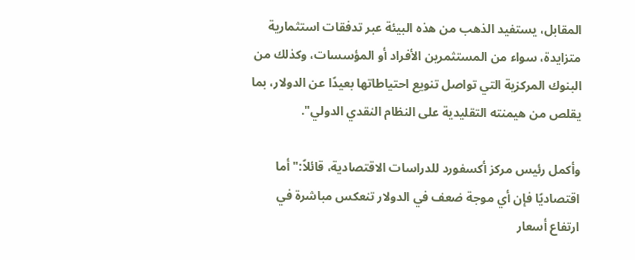المقابل، يستفيد الذهب من هذه البيئة عبر تدفقات استثمارية متزايدة، سواء من المستثمرين الأفراد أو المؤسسات، وكذلك من البنوك المركزية التي تواصل تنويع احتياطاتها بعيدًا عن الدولار، بما يقلص من هيمنته التقليدية على النظام النقدي الدولي".

وأكمل رئيس مركز أكسفورد للدراسات الاقتصادية، قائلاً:" أما اقتصاديًا فإن أي موجة ضعف في الدولار تنعكس مباشرة في ارتفاع أسعار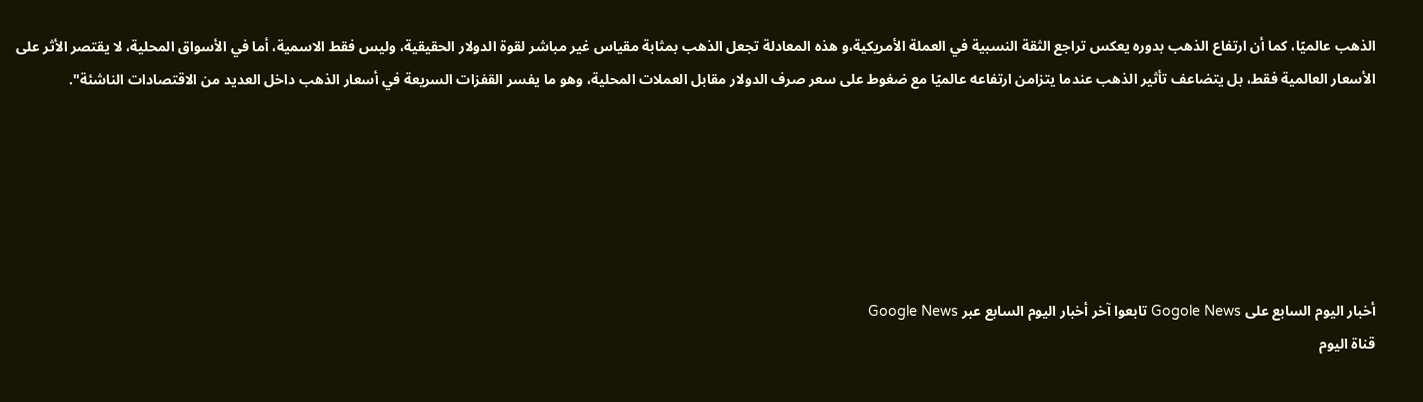الذهب عالميًا، كما أن ارتفاع الذهب بدوره يعكس تراجع الثقة النسبية في العملة الأمريكية،و هذه المعادلة تجعل الذهب بمثابة مقياس غير مباشر لقوة الدولار الحقيقية، وليس فقط الاسمية، أما في الأسواق المحلية، لا يقتصر الأثر على الأسعار العالمية فقط، بل يتضاعف تأثير الذهب عندما يتزامن ارتفاعه عالميًا مع ضغوط على سعر صرف الدولار مقابل العملات المحلية، وهو ما يفسر القفزات السريعة في أسعار الذهب داخل العديد من الاقتصادات الناشئة".






أخبار اليوم السابع على Gogole News تابعوا آخر أخبار اليوم السابع عبر Google News
قناة اليوم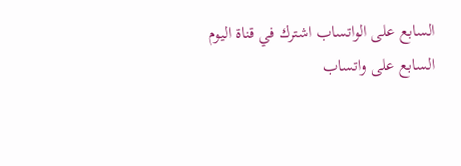السابع على الواتساب اشترك في قناة اليوم السابع على واتساب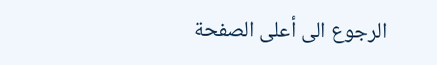الرجوع الى أعلى الصفحة